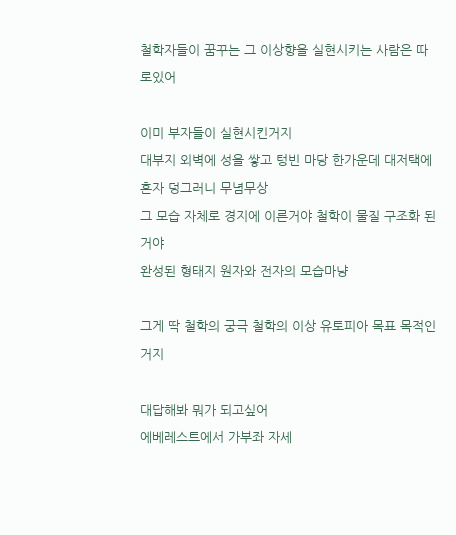철학자들이 꿈꾸는 그 이상향을 실현시키는 사람은 따로있어

이미 부자들이 실현시킨거지
대부지 외벽에 성을 쌓고 텅빈 마당 한가운데 대저택에 혼자 덩그러니 무념무상
그 모습 자체로 경지에 이른거야 철학이 물질 구조화 된거야
완성된 형태지 원자와 전자의 모습마냥

그게 딱 철학의 궁극 철학의 이상 유토피아 목표 목적인거지

대답해봐 뭐가 되고싶어
에베레스트에서 가부좌 자세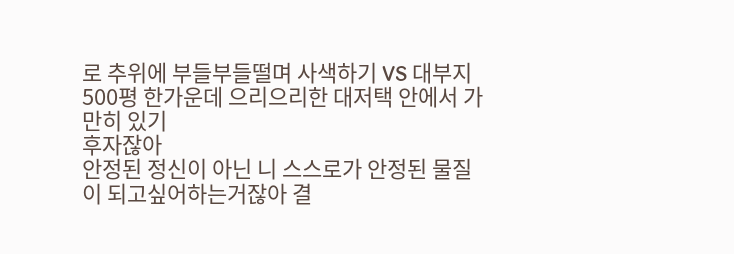로 추위에 부들부들떨며 사색하기 VS 대부지500평 한가운데 으리으리한 대저택 안에서 가만히 있기
후자잖아
안정된 정신이 아닌 니 스스로가 안정된 물질이 되고싶어하는거잖아 결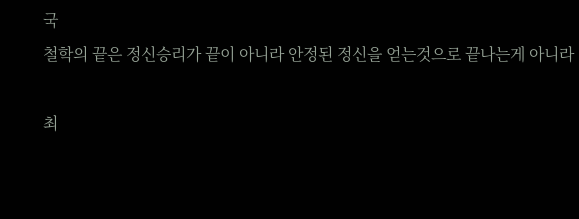국
철학의 끝은 정신승리가 끝이 아니라 안정된 정신을 얻는것으로 끝나는게 아니라

최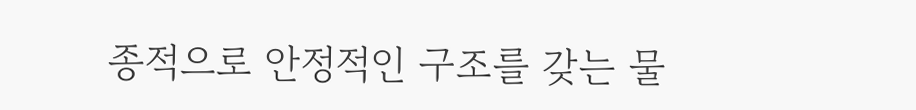종적으로 안정적인 구조를 갖는 물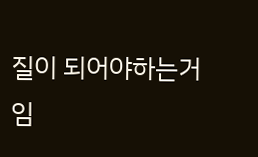질이 되어야하는거임